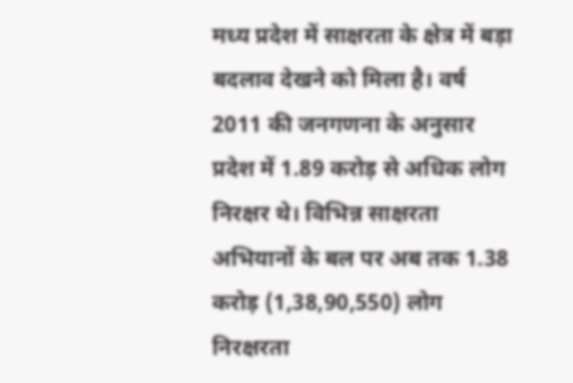मध्य प्रदेश में साक्षरता के क्षेत्र में बड़ा बदलाव देखने को मिला है। वर्ष 2011 की जनगणना के अनुसार प्रदेश में 1.89 करोड़ से अधिक लोग निरक्षर थे। विभिन्न साक्षरता अभियानों के बल पर अब तक 1.38 करोड़ (1,38,90,550) लोग निरक्षरता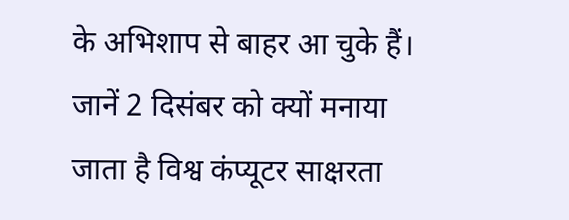के अभिशाप से बाहर आ चुके हैं।
जानें 2 दिसंबर को क्यों मनाया जाता है विश्व कंप्यूटर साक्षरता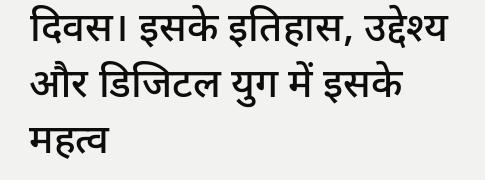दिवस। इसके इतिहास, उद्देश्य और डिजिटल युग में इसके महत्व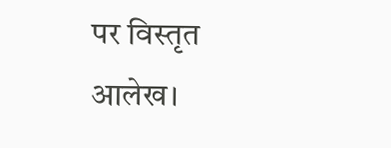पर विस्तृत आलेख।